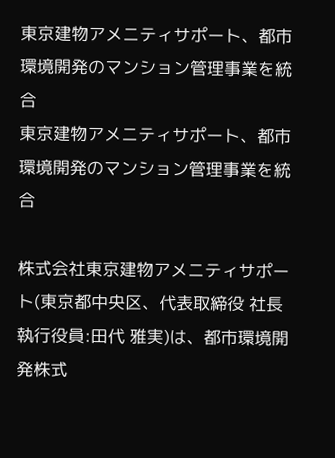東京建物アメニティサポート、都市環境開発のマンション管理事業を統合
東京建物アメニティサポート、都市環境開発のマンション管理事業を統合

株式会社東京建物アメニティサポート(東京都中央区、代表取締役 社長執行役員:田代 雅実)は、都市環境開発株式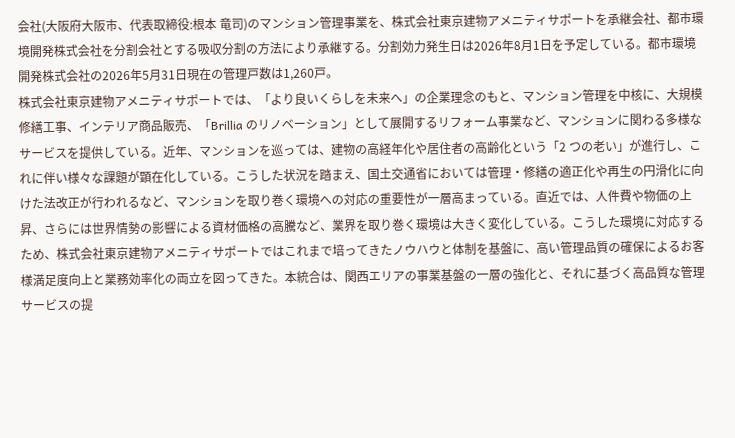会社(大阪府大阪市、代表取締役:根本 竜司)のマンション管理事業を、株式会社東京建物アメニティサポートを承継会社、都市環境開発株式会社を分割会社とする吸収分割の方法により承継する。分割効力発生日は2026年8月1日を予定している。都市環境開発株式会社の2026年5月31日現在の管理戸数は1,260戸。
株式会社東京建物アメニティサポートでは、「より良いくらしを未来へ」の企業理念のもと、マンション管理を中核に、大規模修繕工事、インテリア商品販売、「Brillia のリノベーション」として展開するリフォーム事業など、マンションに関わる多様なサービスを提供している。近年、マンションを巡っては、建物の高経年化や居住者の高齢化という「2 つの老い」が進行し、これに伴い様々な課題が顕在化している。こうした状況を踏まえ、国土交通省においては管理・修繕の適正化や再生の円滑化に向けた法改正が行われるなど、マンションを取り巻く環境への対応の重要性が一層高まっている。直近では、人件費や物価の上昇、さらには世界情勢の影響による資材価格の高騰など、業界を取り巻く環境は大きく変化している。こうした環境に対応するため、株式会社東京建物アメニティサポートではこれまで培ってきたノウハウと体制を基盤に、高い管理品質の確保によるお客様満足度向上と業務効率化の両立を図ってきた。本統合は、関西エリアの事業基盤の一層の強化と、それに基づく高品質な管理サービスの提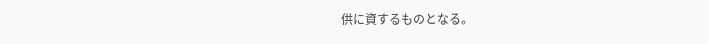供に資するものとなる。